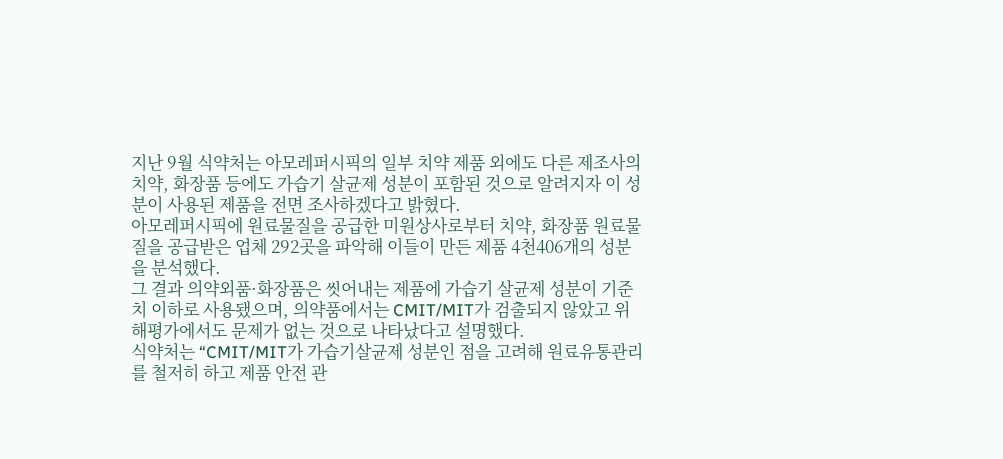지난 9월 식약처는 아모레퍼시픽의 일부 치약 제품 외에도 다른 제조사의 치약, 화장품 등에도 가습기 살균제 성분이 포함된 것으로 알려지자 이 성분이 사용된 제품을 전면 조사하겠다고 밝혔다.
아모레퍼시픽에 원료물질을 공급한 미원상사로부터 치약, 화장품 원료물질을 공급받은 업체 292곳을 파악해 이들이 만든 제품 4천406개의 성분을 분석했다.
그 결과 의약외품·화장품은 씻어내는 제품에 가습기 살균제 성분이 기준치 이하로 사용됐으며, 의약품에서는 CMIT/MIT가 검출되지 않았고 위해평가에서도 문제가 없는 것으로 나타났다고 설명했다.
식약처는 “CMIT/MIT가 가습기살균제 성분인 점을 고려해 원료유통관리를 철저히 하고 제품 안전 관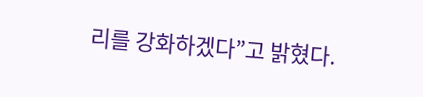리를 강화하겠다”고 밝혔다.